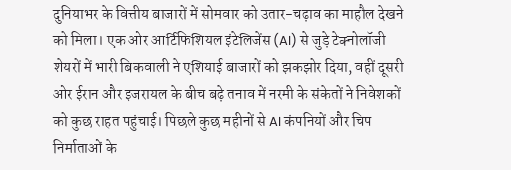दुनियाभर के वित्तीय बाजारों में सोमवार को उतार-चढ़ाव का माहौल देखने को मिला। एक ओर आर्टिफिशियल इंटेलिजेंस (AI) से जुड़े टेक्नोलॉजी शेयरों में भारी बिकवाली ने एशियाई बाजारों को झकझोर दिया, वहीं दूसरी ओर ईरान और इजरायल के बीच बढ़े तनाव में नरमी के संकेतों ने निवेशकों को कुछ राहत पहुंचाई। पिछले कुछ महीनों से AI कंपनियों और चिप निर्माताओं के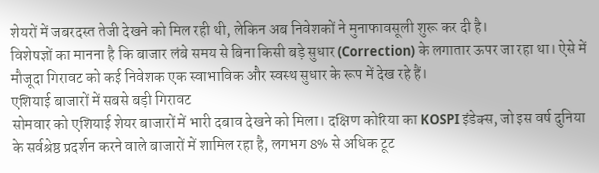शेयरों में जबरदस्त तेजी देखने को मिल रही थी, लेकिन अब निवेशकों ने मुनाफावसूली शुरू कर दी है।
विशेषज्ञों का मानना है कि बाजार लंबे समय से बिना किसी बड़े सुधार (Correction) के लगातार ऊपर जा रहा था। ऐसे में मौजूदा गिरावट को कई निवेशक एक स्वाभाविक और स्वस्थ सुधार के रूप में देख रहे हैं।
एशियाई बाजारों में सबसे बड़ी गिरावट
सोमवार को एशियाई शेयर बाजारों में भारी दबाव देखने को मिला। दक्षिण कोरिया का KOSPI इंडेक्स, जो इस वर्ष दुनिया के सर्वश्रेष्ठ प्रदर्शन करने वाले बाजारों में शामिल रहा है, लगभग 8% से अधिक टूट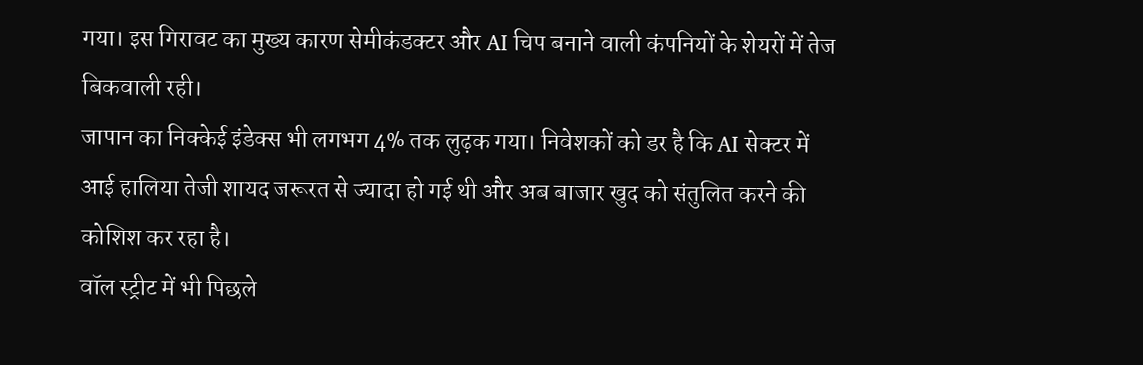गया। इस गिरावट का मुख्य कारण सेमीकंडक्टर और AI चिप बनाने वाली कंपनियों के शेयरों में तेज बिकवाली रही।
जापान का निक्केई इंडेक्स भी लगभग 4% तक लुढ़क गया। निवेशकों को डर है कि AI सेक्टर में आई हालिया तेजी शायद जरूरत से ज्यादा हो गई थी और अब बाजार खुद को संतुलित करने की कोशिश कर रहा है।
वॉल स्ट्रीट में भी पिछले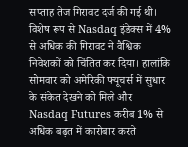सप्ताह तेज गिरावट दर्ज की गई थी। विशेष रूप से Nasdaq इंडेक्स में 4% से अधिक की गिरावट ने वैश्विक निवेशकों को चिंतित कर दिया। हालांकि सोमवार को अमेरिकी फ्यूचर्स में सुधार के संकेत देखने को मिले और Nasdaq Futures करीब 1% से अधिक बढ़त में कारोबार करते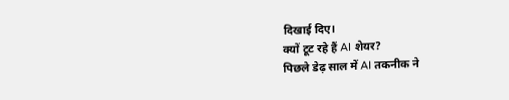दिखाई दिए।
क्यों टूट रहे हैं AI शेयर?
पिछले डेढ़ साल में AI तकनीक ने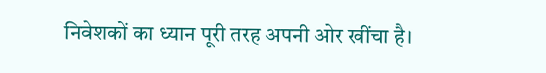निवेशकों का ध्यान पूरी तरह अपनी ओर खींचा है।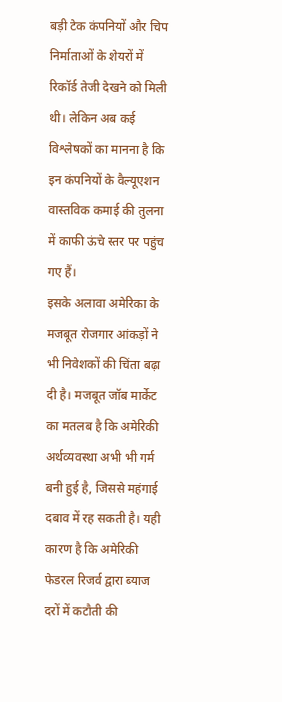बड़ी टेक कंपनियों और चिप निर्माताओं के शेयरों में रिकॉर्ड तेजी देखने को मिली थी। लेकिन अब कई विश्लेषकों का मानना है कि इन कंपनियों के वैल्यूएशन वास्तविक कमाई की तुलना में काफी ऊंचे स्तर पर पहुंच गए हैं।
इसके अलावा अमेरिका के मजबूत रोजगार आंकड़ों ने भी निवेशकों की चिंता बढ़ा दी है। मजबूत जॉब मार्केट का मतलब है कि अमेरिकी अर्थव्यवस्था अभी भी गर्म बनी हुई है, जिससे महंगाई दबाव में रह सकती है। यही कारण है कि अमेरिकी फेडरल रिजर्व द्वारा ब्याज दरों में कटौती की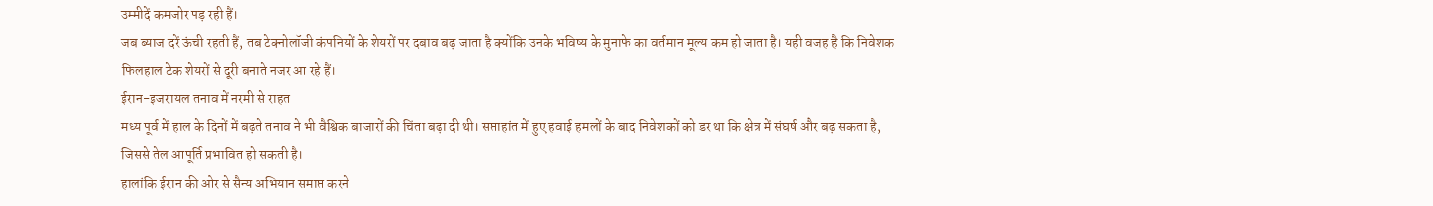उम्मीदें कमजोर पड़ रही हैं।
जब ब्याज दरें ऊंची रहती हैं, तब टेक्नोलॉजी कंपनियों के शेयरों पर दबाव बढ़ जाता है क्योंकि उनके भविष्य के मुनाफे का वर्तमान मूल्य कम हो जाता है। यही वजह है कि निवेशक फिलहाल टेक शेयरों से दूरी बनाते नजर आ रहे हैं।
ईरान-इजरायल तनाव में नरमी से राहत
मध्य पूर्व में हाल के दिनों में बढ़ते तनाव ने भी वैश्विक बाजारों की चिंता बढ़ा दी थी। सप्ताहांत में हुए हवाई हमलों के बाद निवेशकों को डर था कि क्षेत्र में संघर्ष और बढ़ सकता है, जिससे तेल आपूर्ति प्रभावित हो सकती है।
हालांकि ईरान की ओर से सैन्य अभियान समाप्त करने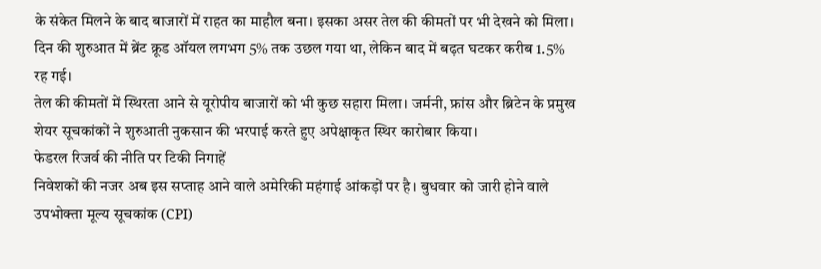के संकेत मिलने के बाद बाजारों में राहत का माहौल बना। इसका असर तेल की कीमतों पर भी देखने को मिला। दिन की शुरुआत में ब्रेंट क्रूड ऑयल लगभग 5% तक उछल गया था, लेकिन बाद में बढ़त घटकर करीब 1.5% रह गई।
तेल की कीमतों में स्थिरता आने से यूरोपीय बाजारों को भी कुछ सहारा मिला। जर्मनी, फ्रांस और ब्रिटेन के प्रमुख शेयर सूचकांकों ने शुरुआती नुकसान की भरपाई करते हुए अपेक्षाकृत स्थिर कारोबार किया।
फेडरल रिजर्व की नीति पर टिकी निगाहें
निवेशकों की नजर अब इस सप्ताह आने वाले अमेरिकी महंगाई आंकड़ों पर है। बुधवार को जारी होने वाले उपभोक्ता मूल्य सूचकांक (CPI)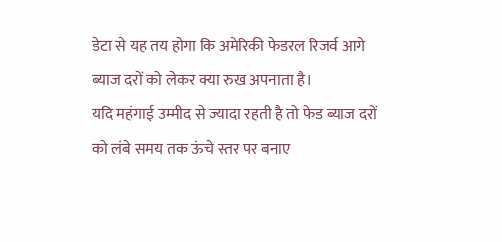डेटा से यह तय होगा कि अमेरिकी फेडरल रिजर्व आगे ब्याज दरों को लेकर क्या रुख अपनाता है।
यदि महंगाई उम्मीद से ज्यादा रहती है तो फेड ब्याज दरों को लंबे समय तक ऊंचे स्तर पर बनाए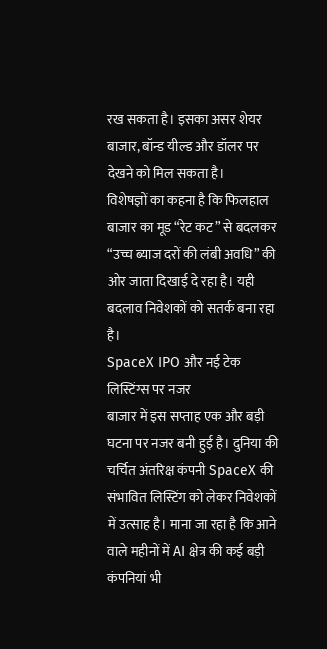रख सकता है। इसका असर शेयर बाजार, बॉन्ड यील्ड और डॉलर पर देखने को मिल सकता है।
विशेषज्ञों का कहना है कि फिलहाल बाजार का मूड “रेट कट” से बदलकर “उच्च ब्याज दरों की लंबी अवधि” की ओर जाता दिखाई दे रहा है। यही बदलाव निवेशकों को सतर्क बना रहा है।
SpaceX IPO और नई टेक लिस्टिंग्स पर नजर
बाजार में इस सप्ताह एक और बड़ी घटना पर नजर बनी हुई है। दुनिया की चर्चित अंतरिक्ष कंपनी SpaceX की संभावित लिस्टिंग को लेकर निवेशकों में उत्साह है। माना जा रहा है कि आने वाले महीनों में AI क्षेत्र की कई बड़ी कंपनियां भी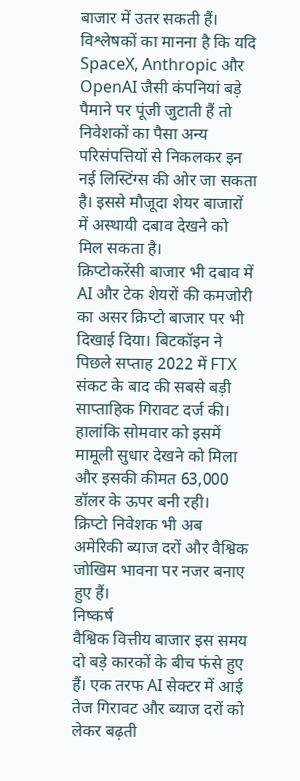बाजार में उतर सकती हैं।
विश्लेषकों का मानना है कि यदि SpaceX, Anthropic और OpenAI जैसी कंपनियां बड़े पैमाने पर पूंजी जुटाती हैं तो निवेशकों का पैसा अन्य परिसंपत्तियों से निकलकर इन नई लिस्टिंग्स की ओर जा सकता है। इससे मौजूदा शेयर बाजारों में अस्थायी दबाव देखने को मिल सकता है।
क्रिप्टोकरेंसी बाजार भी दबाव में
AI और टेक शेयरों की कमजोरी का असर क्रिप्टो बाजार पर भी दिखाई दिया। बिटकॉइन ने पिछले सप्ताह 2022 में FTX संकट के बाद की सबसे बड़ी साप्ताहिक गिरावट दर्ज की। हालांकि सोमवार को इसमें मामूली सुधार देखने को मिला और इसकी कीमत 63,000 डॉलर के ऊपर बनी रही।
क्रिप्टो निवेशक भी अब अमेरिकी ब्याज दरों और वैश्विक जोखिम भावना पर नजर बनाए हुए हैं।
निष्कर्ष
वैश्विक वित्तीय बाजार इस समय दो बड़े कारकों के बीच फंसे हुए हैं। एक तरफ AI सेक्टर में आई तेज गिरावट और ब्याज दरों को लेकर बढ़ती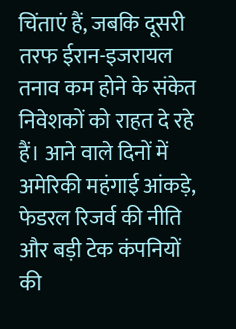चिंताएं हैं, जबकि दूसरी तरफ ईरान-इजरायल तनाव कम होने के संकेत निवेशकों को राहत दे रहे हैं। आने वाले दिनों में अमेरिकी महंगाई आंकड़े, फेडरल रिजर्व की नीति और बड़ी टेक कंपनियों की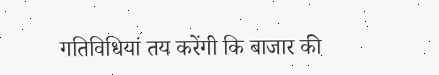गतिविधियां तय करेंगी कि बाजार की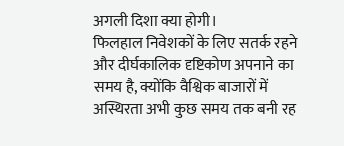अगली दिशा क्या होगी।
फिलहाल निवेशकों के लिए सतर्क रहने और दीर्घकालिक दृष्टिकोण अपनाने का समय है, क्योंकि वैश्विक बाजारों में अस्थिरता अभी कुछ समय तक बनी रह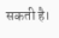सकती है।